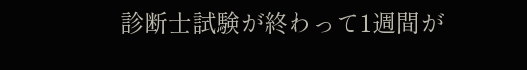診断士試験が終わって1週間が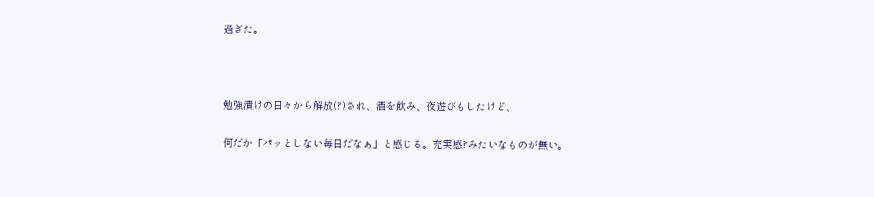過ぎた。



勉強漬けの日々から解放(?)され、酒を飲み、夜遊びもしたけど、

何だか「パッとしない毎日だなぁ」と感じる。充実感?みたいなものが無い。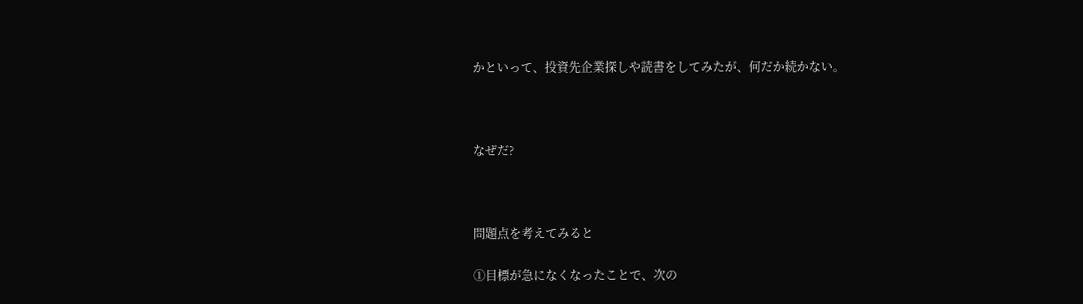かといって、投資先企業探しや読書をしてみたが、何だか続かない。



なぜだ?



問題点を考えてみると

①目標が急になくなったことで、次の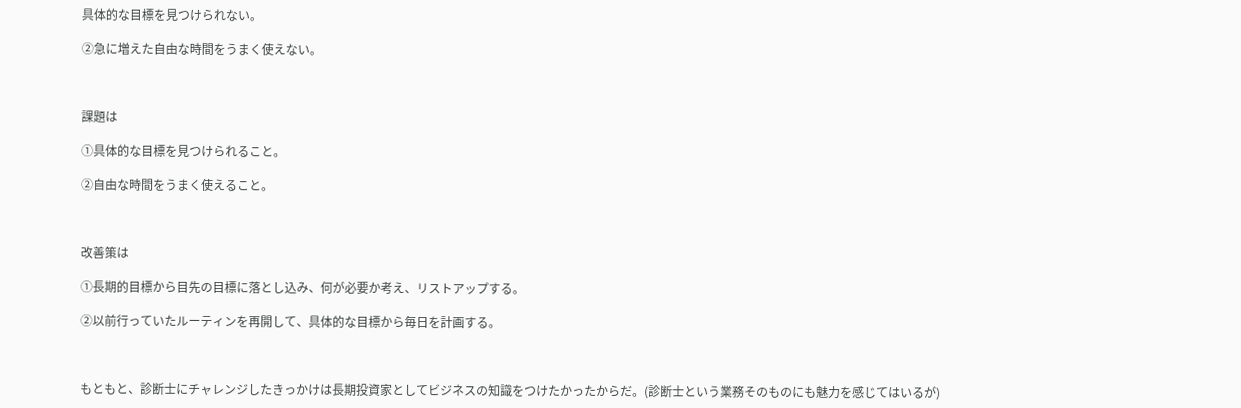具体的な目標を見つけられない。

②急に増えた自由な時間をうまく使えない。



課題は

①具体的な目標を見つけられること。

②自由な時間をうまく使えること。



改善策は

①長期的目標から目先の目標に落とし込み、何が必要か考え、リストアップする。

②以前行っていたルーティンを再開して、具体的な目標から毎日を計画する。



もともと、診断士にチャレンジしたきっかけは長期投資家としてビジネスの知識をつけたかったからだ。(診断士という業務そのものにも魅力を感じてはいるが)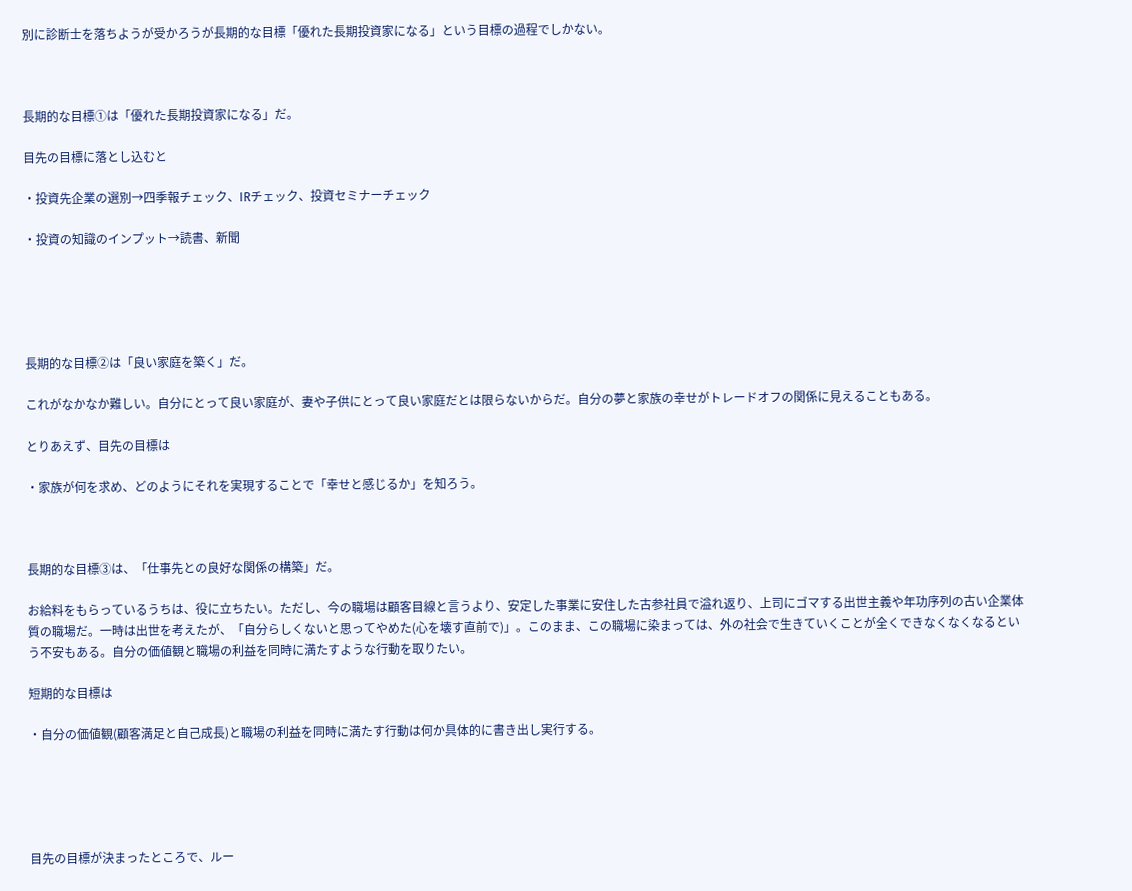別に診断士を落ちようが受かろうが長期的な目標「優れた長期投資家になる」という目標の過程でしかない。



長期的な目標①は「優れた長期投資家になる」だ。

目先の目標に落とし込むと

・投資先企業の選別→四季報チェック、IRチェック、投資セミナーチェック

・投資の知識のインプット→読書、新聞





長期的な目標②は「良い家庭を築く」だ。

これがなかなか難しい。自分にとって良い家庭が、妻や子供にとって良い家庭だとは限らないからだ。自分の夢と家族の幸せがトレードオフの関係に見えることもある。

とりあえず、目先の目標は

・家族が何を求め、どのようにそれを実現することで「幸せと感じるか」を知ろう。



長期的な目標③は、「仕事先との良好な関係の構築」だ。

お給料をもらっているうちは、役に立ちたい。ただし、今の職場は顧客目線と言うより、安定した事業に安住した古参社員で溢れ返り、上司にゴマする出世主義や年功序列の古い企業体質の職場だ。一時は出世を考えたが、「自分らしくないと思ってやめた(心を壊す直前で)」。このまま、この職場に染まっては、外の社会で生きていくことが全くできなくなくなるという不安もある。自分の価値観と職場の利益を同時に満たすような行動を取りたい。

短期的な目標は

・自分の価値観(顧客満足と自己成長)と職場の利益を同時に満たす行動は何か具体的に書き出し実行する。





目先の目標が決まったところで、ルー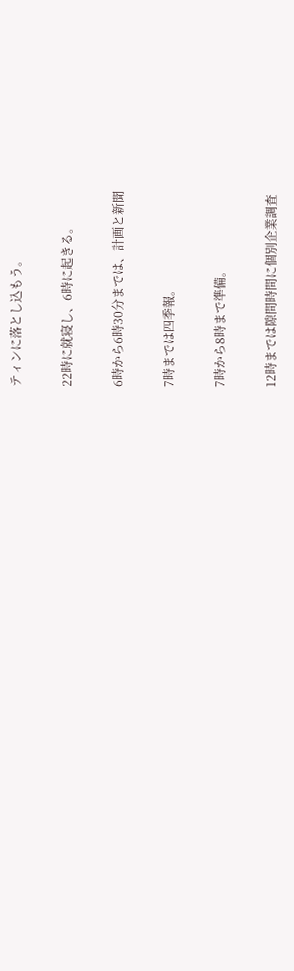ティンに落とし込もう。

22時に就寝し、6時に起きる。

6時から6時30分までは、計画と新聞

7時までは四季報。

7時から8時まで準備。

12時までは隙間時間に個別企業調査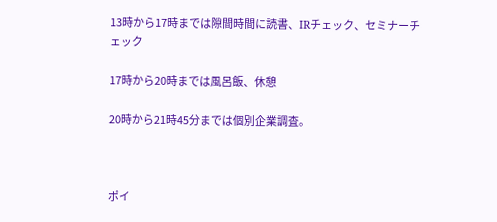13時から17時までは隙間時間に読書、IRチェック、セミナーチェック

17時から20時までは風呂飯、休憩

20時から21時45分までは個別企業調査。



ポイ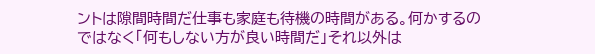ントは隙間時間だ仕事も家庭も待機の時間がある。何かするのではなく「何もしない方が良い時間だ」それ以外は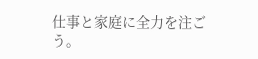仕事と家庭に全力を注ごう。